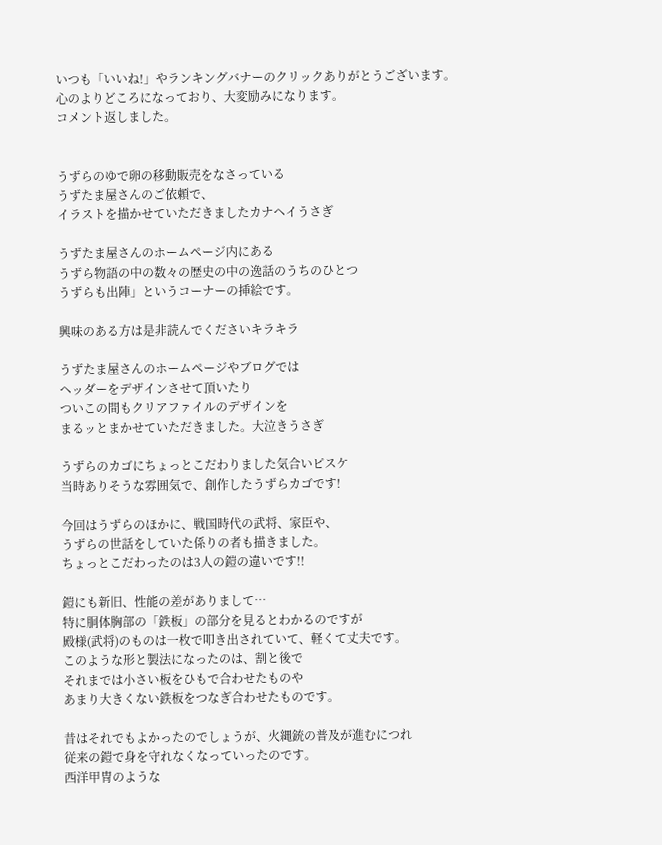いつも「いいね!」やランキングバナーのクリックありがとうございます。
心のよりどころになっており、大変励みになります。
コメント返しました。


うずらのゆで卵の移動販売をなさっている
うずたま屋さんのご依頼で、
イラストを描かせていただきましたカナヘイうさぎ

うずたま屋さんのホームページ内にある
うずら物語の中の数々の歴史の中の逸話のうちのひとつ
うずらも出陣」というコーナーの挿絵です。

興味のある方は是非読んでくださいキラキラ

うずたま屋さんのホームページやブログでは
ヘッダーをデザインさせて頂いたり
ついこの間もクリアファイルのデザインを
まるッとまかせていただきました。大泣きうさぎ

うずらのカゴにちょっとこだわりました気合いピスケ
当時ありそうな雰囲気で、創作したうずらカゴです!

今回はうずらのほかに、戦国時代の武将、家臣や、
うずらの世話をしていた係りの者も描きました。
ちょっとこだわったのは3人の鎧の違いです!!

鎧にも新旧、性能の差がありまして…
特に胴体胸部の「鉄板」の部分を見るとわかるのですが
殿様(武将)のものは一枚で叩き出されていて、軽くて丈夫です。
このような形と製法になったのは、割と後で
それまでは小さい板をひもで合わせたものや
あまり大きくない鉄板をつなぎ合わせたものです。

昔はそれでもよかったのでしょうが、火縄銃の普及が進むにつれ
従来の鎧で身を守れなくなっていったのです。
西洋甲冑のような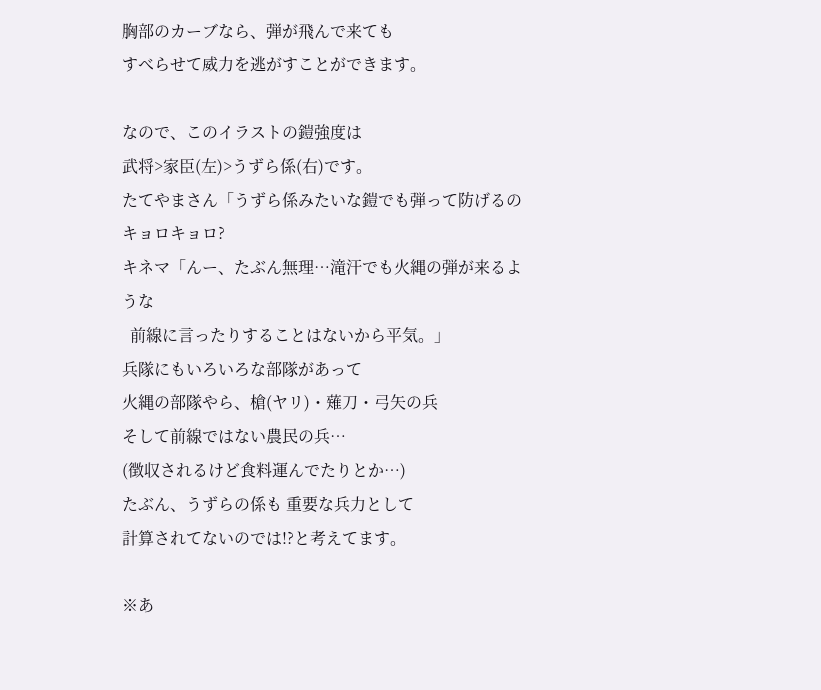胸部のカーブなら、弾が飛んで来ても
すべらせて威力を逃がすことができます。

なので、このイラストの鎧強度は
武将>家臣(左)>うずら係(右)です。
たてやまさん「うずら係みたいな鎧でも弾って防げるのキョロキョロ?
キネマ「んー、たぶん無理…滝汗でも火縄の弾が来るような
  前線に言ったりすることはないから平気。」
兵隊にもいろいろな部隊があって
火縄の部隊やら、槍(ヤリ)・薙刀・弓矢の兵
そして前線ではない農民の兵…
(徴収されるけど食料運んでたりとか…)
たぶん、うずらの係も 重要な兵力として
計算されてないのでは!?と考えてます。

※あ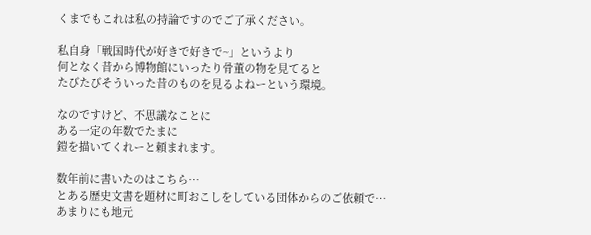くまでもこれは私の持論ですのでご了承ください。

私自身「戦国時代が好きで好きで~」というより
何となく昔から博物館にいったり骨董の物を見てると
たびたびそういった昔のものを見るよねーという環境。

なのですけど、不思議なことに
ある一定の年数でたまに
鎧を描いてくれーと頼まれます。

数年前に書いたのはこちら…
とある歴史文書を題材に町おこしをしている団体からのご依頼で…
あまりにも地元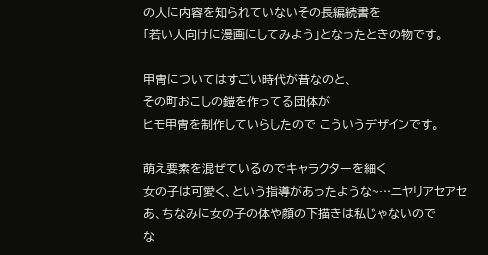の人に内容を知られていないその長編続書を
「若い人向けに漫画にしてみよう」となったときの物です。

甲冑についてはすごい時代が昔なのと、
その町おこしの鎧を作ってる団体が
ヒモ甲冑を制作していらしたので こういうデザインです。

萌え要素を混ぜているのでキャラクターを細く
女の子は可愛く、という指導があったような~…ニヤリアセアセ
あ、ちなみに女の子の体や顔の下描きは私じゃないので
な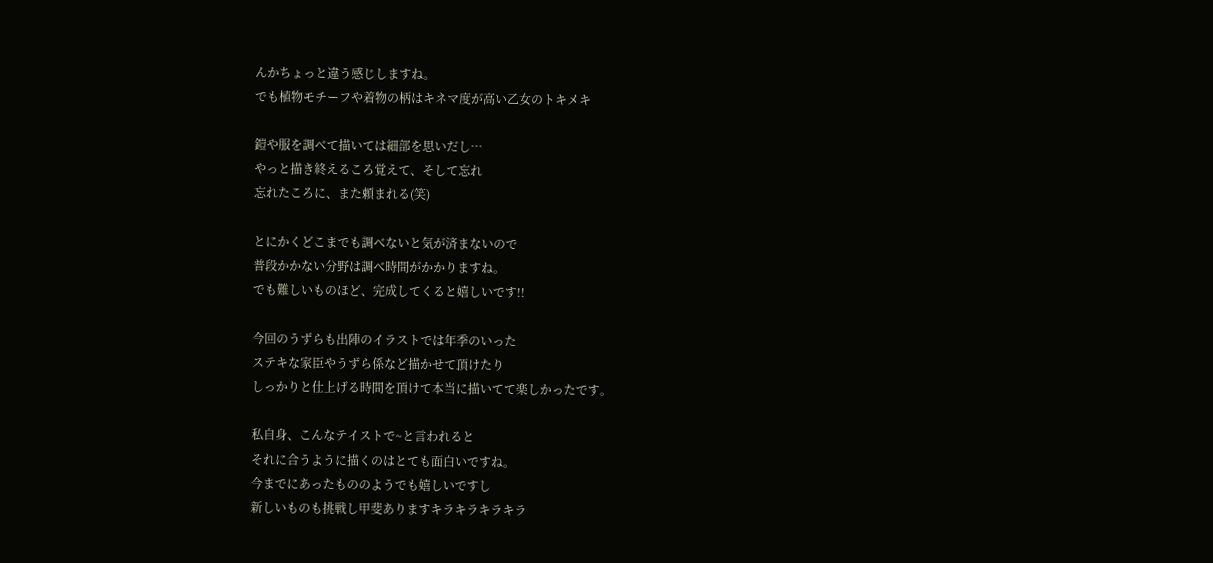んかちょっと違う感じしますね。
でも植物モチーフや着物の柄はキネマ度が高い乙女のトキメキ

鎧や服を調べて描いては細部を思いだし…
やっと描き終えるころ覚えて、そして忘れ
忘れたころに、また頼まれる(笑)

とにかくどこまでも調べないと気が済まないので
普段かかない分野は調べ時間がかかりますね。
でも難しいものほど、完成してくると嬉しいです!!

今回のうずらも出陣のイラストでは年季のいった
ステキな家臣やうずら係など描かせて頂けたり
しっかりと仕上げる時間を頂けて本当に描いてて楽しかったです。

私自身、こんなテイストで~と言われると
それに合うように描くのはとても面白いですね。
今までにあったもののようでも嬉しいですし
新しいものも挑戦し甲斐ありますキラキラキラキラ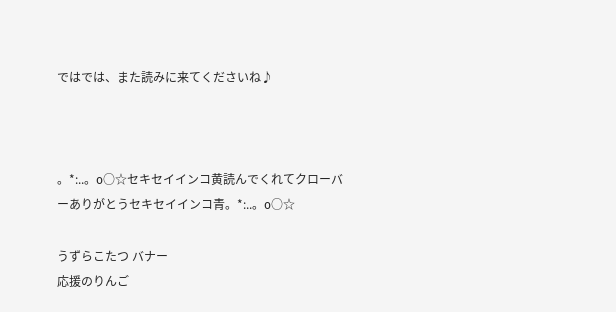ではでは、また読みに来てくださいね♪



。*:..。o○☆セキセイインコ黄読んでくれてクローバーありがとうセキセイインコ青。*:..。o○☆

うずらこたつ バナー
応援のりんご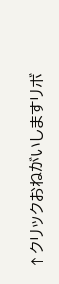↑クリックおねがいしますリボ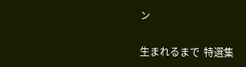ン

生まれるまで  特選集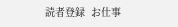読者登録  お仕事